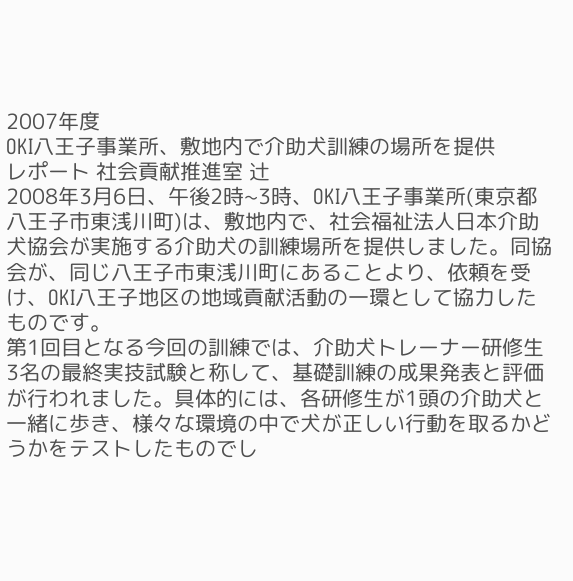2007年度
OKI八王子事業所、敷地内で介助犬訓練の場所を提供
レポート 社会貢献推進室 辻
2008年3月6日、午後2時~3時、OKI八王子事業所(東京都八王子市東浅川町)は、敷地内で、社会福祉法人日本介助犬協会が実施する介助犬の訓練場所を提供しました。同協会が、同じ八王子市東浅川町にあることより、依頼を受け、OKI八王子地区の地域貢献活動の一環として協力したものです。
第1回目となる今回の訓練では、介助犬トレーナー研修生3名の最終実技試験と称して、基礎訓練の成果発表と評価が行われました。具体的には、各研修生が1頭の介助犬と一緒に歩き、様々な環境の中で犬が正しい行動を取るかどうかをテストしたものでし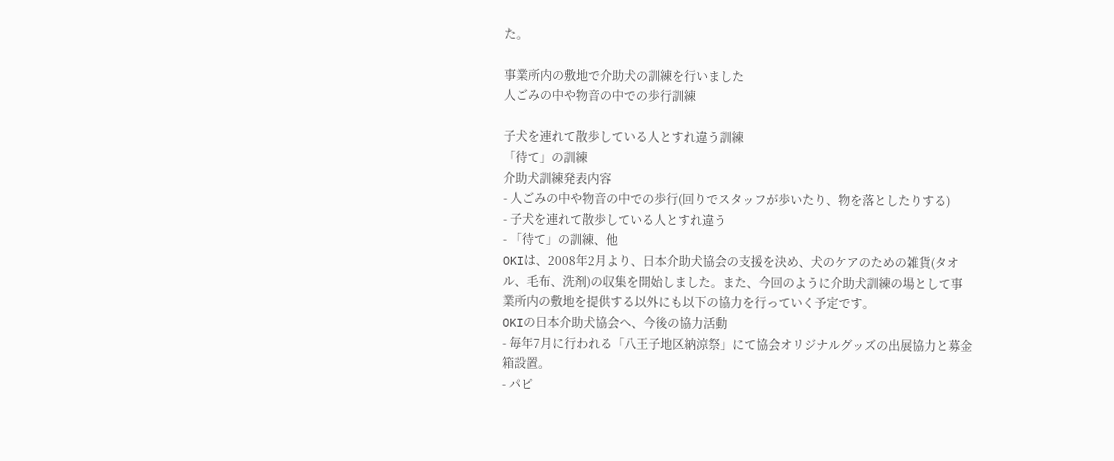た。

事業所内の敷地で介助犬の訓練を行いました
人ごみの中や物音の中での歩行訓練

子犬を連れて散歩している人とすれ違う訓練
「待て」の訓練
介助犬訓練発表内容
- 人ごみの中や物音の中での歩行(回りでスタッフが歩いたり、物を落としたりする)
- 子犬を連れて散歩している人とすれ違う
- 「待て」の訓練、他
OKIは、2008年2月より、日本介助犬協会の支援を決め、犬のケアのための雑貨(タオル、毛布、洗剤)の収集を開始しました。また、今回のように介助犬訓練の場として事業所内の敷地を提供する以外にも以下の協力を行っていく予定です。
OKIの日本介助犬協会へ、今後の協力活動
- 毎年7月に行われる「八王子地区納涼祭」にて協会オリジナルグッズの出展協力と募金箱設置。
- パピ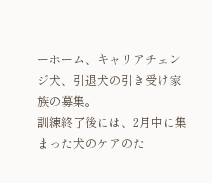ーホーム、キャリアチェンジ犬、引退犬の引き受け家族の募集。
訓練終了後には、2月中に集まった犬のケアのた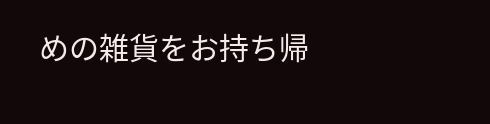めの雑貨をお持ち帰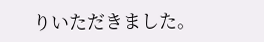りいただきました。